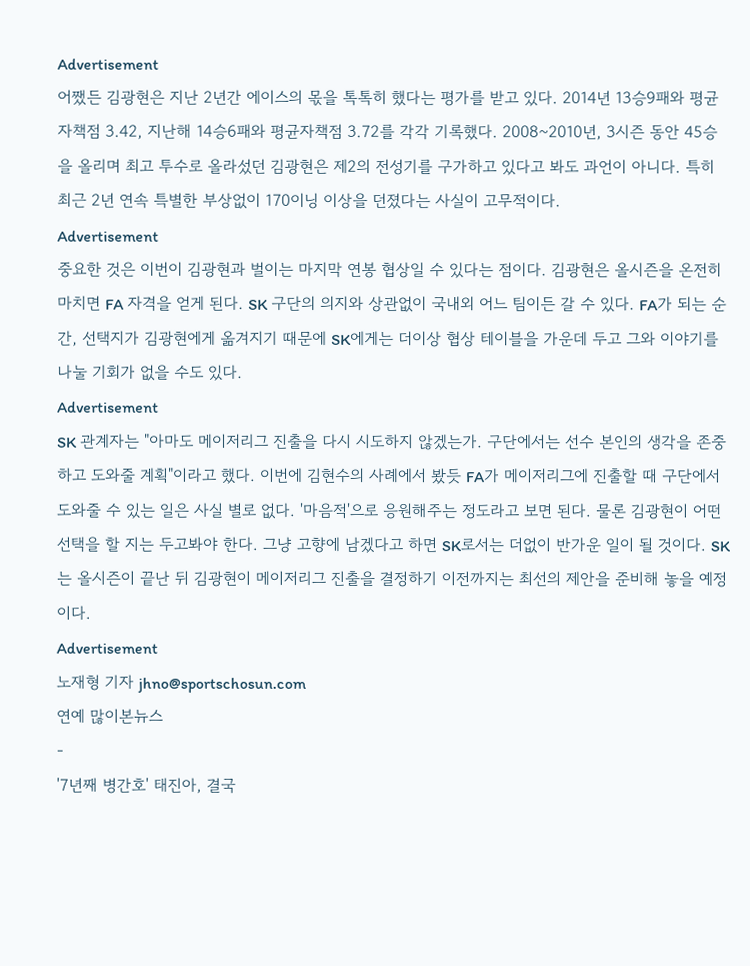Advertisement
어쨌든 김광현은 지난 2년간 에이스의 몫을 톡톡히 했다는 평가를 받고 있다. 2014년 13승9패와 평균자책점 3.42, 지난해 14승6패와 평균자책점 3.72를 각각 기록했다. 2008~2010년, 3시즌 동안 45승을 올리며 최고 투수로 올라섰던 김광현은 제2의 전성기를 구가하고 있다고 봐도 과언이 아니다. 특히 최근 2년 연속 특별한 부상없이 170이닝 이상을 던졌다는 사실이 고무적이다.
Advertisement
중요한 것은 이번이 김광현과 벌이는 마지막 연봉 협상일 수 있다는 점이다. 김광현은 올시즌을 온전히 마치면 FA 자격을 얻게 된다. SK 구단의 의지와 상관없이 국내외 어느 팀이든 갈 수 있다. FA가 되는 순간, 선택지가 김광현에게 옮겨지기 때문에 SK에게는 더이상 협상 테이블을 가운데 두고 그와 이야기를 나눌 기회가 없을 수도 있다.
Advertisement
SK 관계자는 "아마도 메이저리그 진출을 다시 시도하지 않겠는가. 구단에서는 선수 본인의 생각을 존중하고 도와줄 계획"이라고 했다. 이번에 김현수의 사례에서 봤듯 FA가 메이저리그에 진출할 때 구단에서 도와줄 수 있는 일은 사실 별로 없다. '마음적'으로 응원해주는 정도라고 보면 된다. 물론 김광현이 어떤 선택을 할 지는 두고봐야 한다. 그냥 고향에 남겠다고 하면 SK로서는 더없이 반가운 일이 될 것이다. SK는 올시즌이 끝난 뒤 김광현이 메이저리그 진출을 결정하기 이전까지는 최선의 제안을 준비해 놓을 예정이다.
Advertisement
노재형 기자 jhno@sportschosun.com
연예 많이본뉴스
-
'7년째 병간호' 태진아, 결국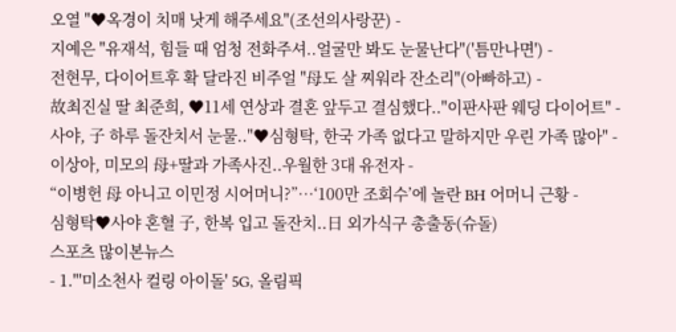오열 "♥옥경이 치매 낫게 해주세요"(조선의사랑꾼) -
지예은 "유재석, 힘들 때 엄청 전화주셔..얼굴만 봐도 눈물난다"('틈만나면') -
전현무, 다이어트후 확 달라진 비주얼 "母도 살 찌워라 잔소리"(아빠하고) -
故최진실 딸 최준희, ♥11세 연상과 결혼 앞두고 결심했다.."이판사판 웨딩 다이어트" -
사야, 子 하루 돌잔치서 눈물.."♥심형탁, 한국 가족 없다고 말하지만 우린 가족 많아" -
이상아, 미모의 母+딸과 가족사진..우월한 3대 유전자 -
“이병헌 母 아니고 이민정 시어머니?”…‘100만 조회수’에 놀란 BH 어머니 근황 -
심형탁♥사야 혼혈 子, 한복 입고 돌잔치..日 외가식구 총출동(슈돌)
스포츠 많이본뉴스
- 1."'미소천사 컬링 아이돌' 5G, 올림픽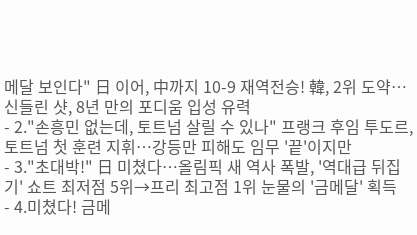메달 보인다" 日 이어, 中까지 10-9 재역전승! 韓, 2위 도약…신들린 샷, 8년 만의 포디움 입성 유력
- 2."손흥민 없는데, 토트넘 살릴 수 있나" 프랭크 후임 투도르, 토트넘 첫 훈련 지휘…강등만 피해도 임무 '끝'이지만
- 3."초대박!" 日 미쳤다…올림픽 새 역사 폭발, '역대급 뒤집기' 쇼트 최저점 5위→프리 최고점 1위 눈물의 '금메달' 획득
- 4.미쳤다! 금메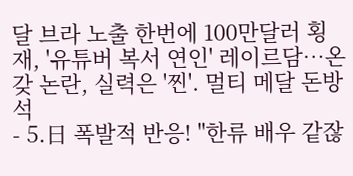달 브라 노출 한번에 100만달러 횡재, '유튜버 복서 연인' 레이르담…온갖 논란, 실력은 '찐'. 멀티 메달 돈방석
- 5.日 폭발적 반응! "한류 배우 같잖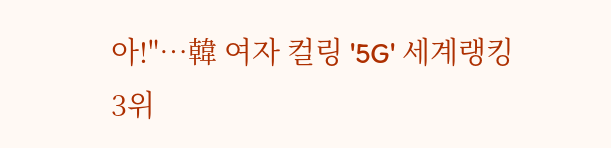아!"…韓 여자 컬링 '5G' 세계랭킹 3위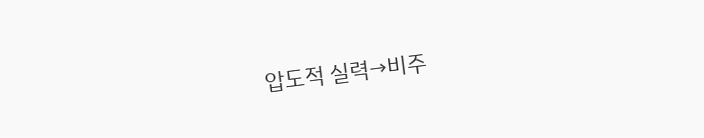압도적 실력→비주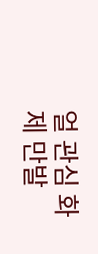얼 관심 화제 만발